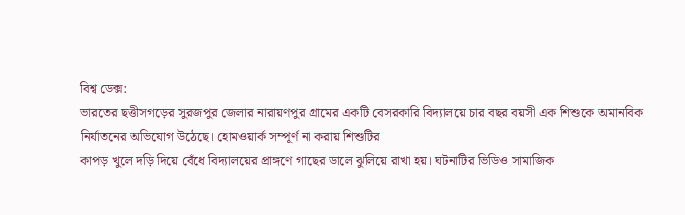বিশ্ব ডেক্স:
ভারতের ছত্তীসগড়ের সুরজপুর জেলার নারায়ণপুর গ্রামের একটি বেসরকারি বিদ্যালয়ে চার বছর বয়সী এক শিশুকে অমানবিক
নির্যাতনের অভিযোগ উঠেছে। হোমওয়ার্ক সম্পূর্ণ না করায় শিশুটির
কাপড় খুলে দড়ি দিয়ে বেঁধে বিদ্যালয়ের প্রাঙ্গণে গাছের ডালে ঝুলিয়ে রাখা হয়। ঘটনাটির ভিডিও সামাজিক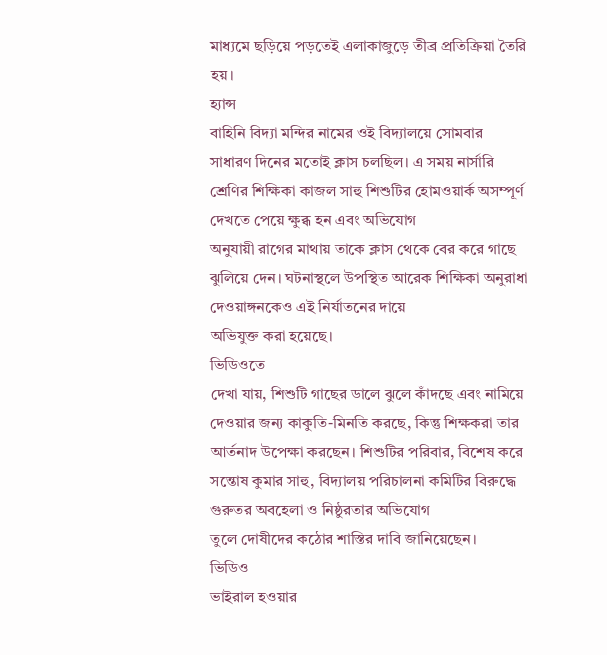মাধ্যমে ছড়িয়ে পড়তেই এলাকাজুড়ে তীব্র প্রতিক্রিয়া তৈরি হয়।
হ্যান্স
বাহিনি বিদ্যা মন্দির নামের ওই বিদ্যালয়ে সোমবার
সাধারণ দিনের মতোই ক্লাস চলছিল। এ সময় নার্সারি
শ্রেণির শিক্ষিকা কাজল সাহু শিশুটির হোমওয়ার্ক অসম্পূর্ণ দেখতে পেয়ে ক্ষুব্ধ হন এবং অভিযোগ
অনুযায়ী রাগের মাথায় তাকে ক্লাস থেকে বের করে গাছে ঝুলিয়ে দেন। ঘটনাস্থলে উপস্থিত আরেক শিক্ষিকা অনুরাধা দেওয়াঙ্গনকেও এই নির্যাতনের দায়ে
অভিযুক্ত করা হয়েছে।
ভিডিওতে
দেখা যায়, শিশুটি গাছের ডালে ঝুলে কাঁদছে এবং নামিয়ে দেওয়ার জন্য কাকুতি-মিনতি করছে, কিন্তু শিক্ষকরা তার আর্তনাদ উপেক্ষা করছেন। শিশুটির পরিবার, বিশেষ করে সন্তোষ কুমার সাহু, বিদ্যালয় পরিচালনা কমিটির বিরুদ্ধে গুরুতর অবহেলা ও নিষ্ঠুরতার অভিযোগ
তুলে দোষীদের কঠোর শাস্তির দাবি জানিয়েছেন।
ভিডিও
ভাইরাল হওয়ার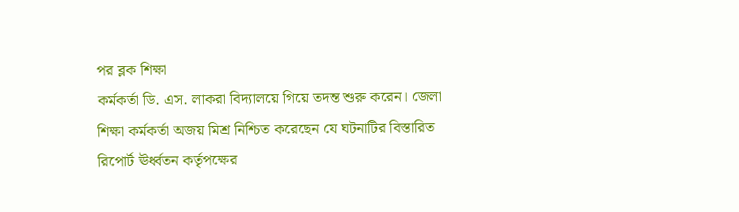পর ব্লক শিক্ষা
কর্মকর্তা ডি. এস. লাকরা বিদ্যালয়ে গিয়ে তদন্ত শুরু করেন। জেলা শিক্ষা কর্মকর্তা অজয় মিশ্র নিশ্চিত করেছেন যে ঘটনাটির বিস্তারিত
রিপোর্ট ঊর্ধ্বতন কর্তৃপক্ষের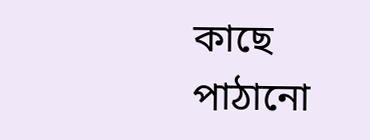কাছে পাঠানো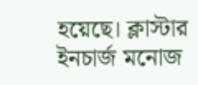হয়েছে। ক্লাস্টার ইনচার্জ মনোজ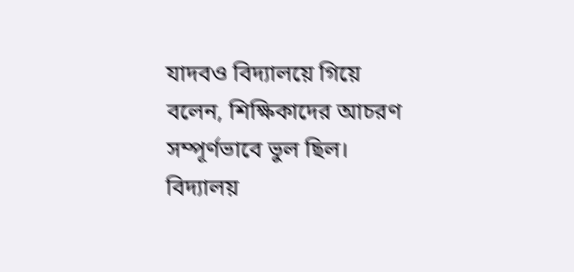যাদবও বিদ্যালয়ে গিয়ে বলেন, শিক্ষিকাদের আচরণ সম্পূর্ণভাবে ভুল ছিল।
বিদ্যালয়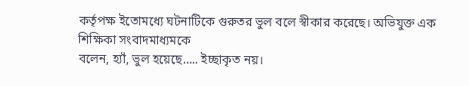কর্তৃপক্ষ ইতোমধ্যে ঘটনাটিকে গুরুতর ভুল বলে স্বীকার করেছে। অভিযুক্ত এক শিক্ষিকা সংবাদমাধ্যমকে
বলেন, হ্যাঁ, ভুল হয়েছে….. ইচ্ছাকৃত নয়।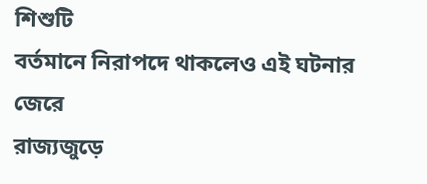শিশুটি
বর্তমানে নিরাপদে থাকলেও এই ঘটনার জেরে
রাজ্যজুড়ে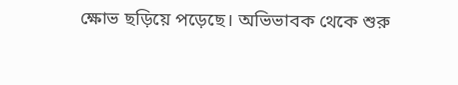ক্ষোভ ছড়িয়ে পড়েছে। অভিভাবক থেকে শুরু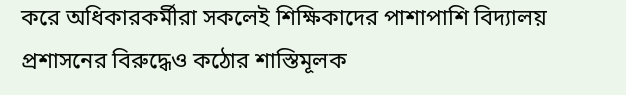করে অধিকারকর্মীরা সকলেই শিক্ষিকাদের পাশাপাশি বিদ্যালয় প্রশাসনের বিরুদ্ধেও কঠোর শাস্তিমূলক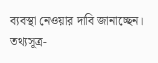ব্যবস্থা নেওয়ার দাবি জানাচ্ছেন।
তথ্যসূত্র-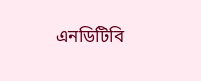এনডিটিবি